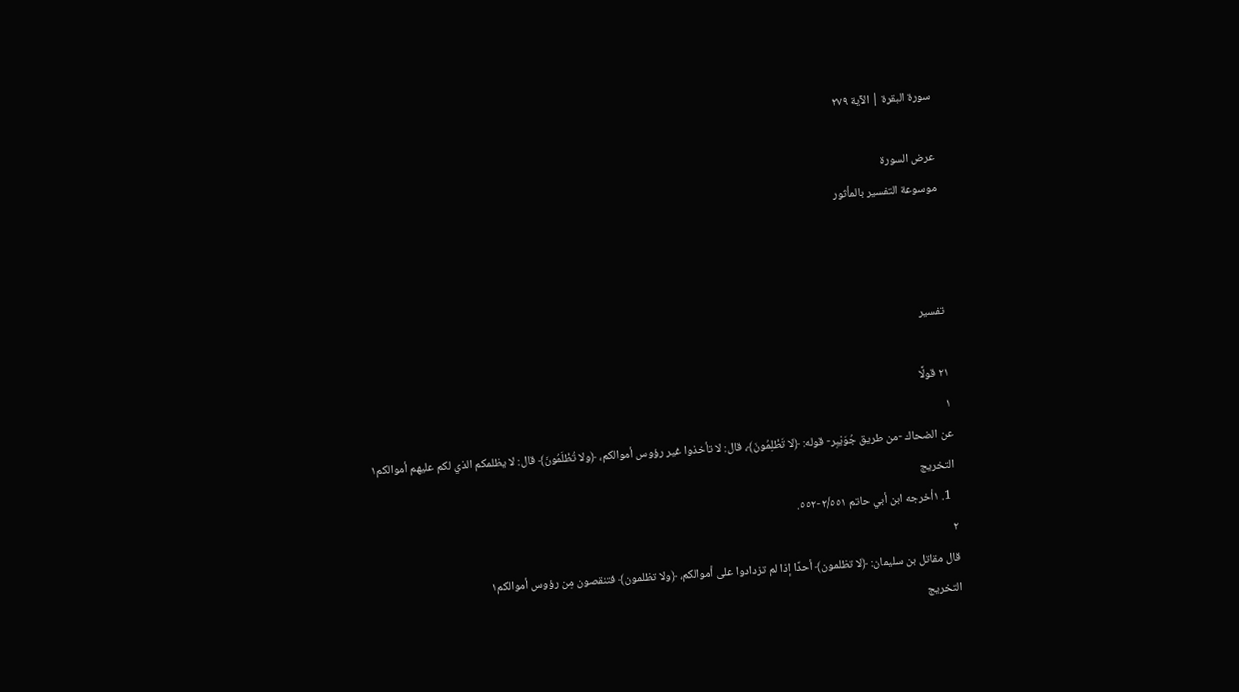سورة البقرة | الآية ٢٧٩

عرض السورة
موسوعة التفسير بالمأثور



تفسير

٢١ قولًا
١
عن الضحاك -من طريق جُوَيْبِر- قوله: ﴿لا تَظْلِمُونَ﴾، قال: لا تأخذوا غير رؤوس أموالكم، ﴿ولا تُظْلَمُونَ﴾ قال: لا يظلمكم الذي لكم عليهم أموالكم١
التخريج
  1. ١أخرجه ابن أبي حاتم ٢/٥٥١-٥٥٢.
٢
قال مقاتل بن سليمان: ﴿لا تظلمون﴾ أحدًا إذا لم تزدادوا على أموالكم، ﴿ولا تظلمون﴾ فتنقصون مِن رؤوس أموالكم١
التخريج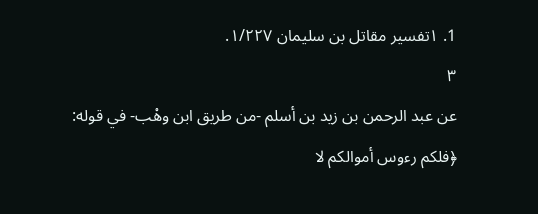1. ١تفسير مقاتل بن سليمان ١/٢٢٧.
٣
عن عبد الرحمن بن زيد بن أسلم -من طريق ابن وهْب- في قوله: ﴿فلكم رءوس أموالكم لا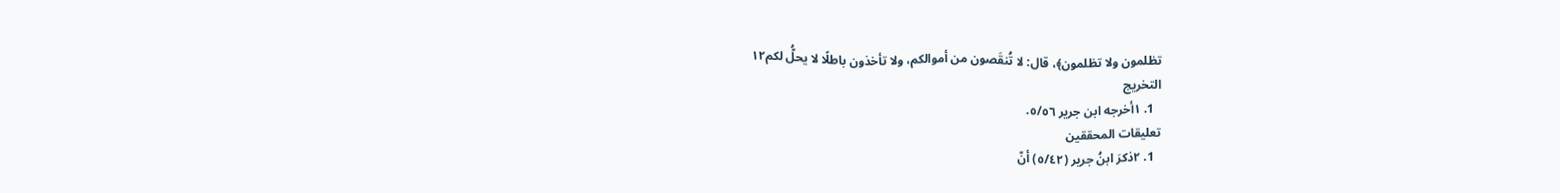تظلمون ولا تظلمون﴾، قال: لا تُنقَصون من أموالكم، ولا تأخذون باطلًا لا يحلُّ لكم١٢
التخريج
  1. ١أخرجه ابن جرير ٥/٥٦.
تعليقات المحققين
  1. ٢ذكرَ ابنُ جرير (٥/٤٢) أنّ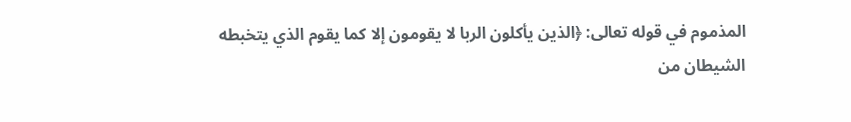المذموم في قوله تعالى: ﴿الذين يأكلون الربا لا يقومون إلا كما يقوم الذي يتخبطه الشيطان من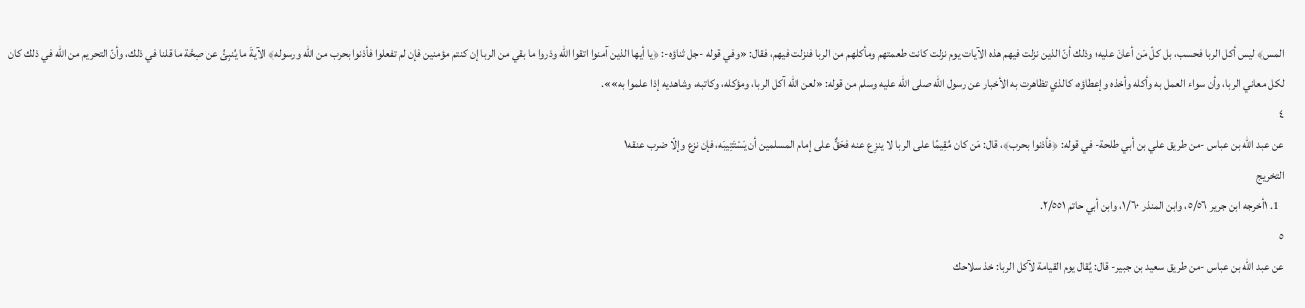المس﴾ ليس أكل الربا فحسب، بل كلّ مَن أعانَ عليه؛ وذلك أنّ الذين نزلت فيهم هذه الآيات يوم نزلت كانت طعمتهم ومأكلهم من الربا فنزلت فيهم، فقال: «وفي قوله -جل ثناؤه-: ﴿يا أيها الذين آمنوا اتقوا الله وذروا ما بقي من الربا إن كنتم مؤمنين فإن لم تفعلوا فأذنوا بحرب من الله ورسوله﴾ الآيةَ ما يُنبِئُ عن صِحَّة ما قلنا في ذلك، وأنّ التحريم من الله في ذلك كان لكل معاني الربا، وأن سواء العمل به وأكله وأخذه وإعطاؤه، كالذي تظاهرت به الأخبار عن رسول الله صلى الله عليه وسلم من قوله: «لعن الله آكل الربا، ومؤكله، وكاتبه، وشاهديه إذا علموا به»».
٤
عن عبد الله بن عباس -من طريق علي بن أبي طلحة- في قوله: ﴿فأذنوا بحرب﴾، قال: مَن كان مُقِيمًا على الربا لا ينزِع عنه فحَقٌّ على إمام المسلمين أن يَسْتَتِيبَه، فإن نزع وإلّا ضرب عنقه١
التخريج
  1. ١أخرجه ابن جرير ٥/٥٦، وابن المنذر ١/٦٠، وابن أبي حاتم ٢/٥٥١.
٥
عن عبد الله بن عباس -من طريق سعيد بن جبير- قال: يُقال يوم القيامة لآكل الربا: خذ سلاحك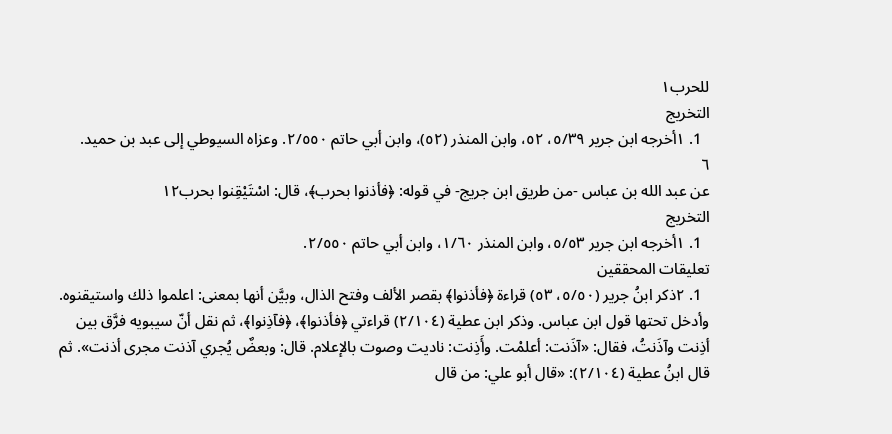للحرب١
التخريج
  1. ١أخرجه ابن جرير ٥/٣٩، ٥٢، وابن المنذر (٥٢)، وابن أبي حاتم ٢/٥٥٠. وعزاه السيوطي إلى عبد بن حميد.
٦
عن عبد الله بن عباس -من طريق ابن جريج- في قوله: ﴿فأذنوا بحرب﴾، قال: اسْتَيْقِنوا بحرب١٢
التخريج
  1. ١أخرجه ابن جرير ٥/٥٣، وابن المنذر ١/٦٠، وابن أبي حاتم ٢/٥٥٠.
تعليقات المحققين
  1. ٢ذكر ابنُ جرير (٥/٥٠، ٥٣) قراءة ﴿فأذنوا﴾ بقصر الألف وفتح الذال، وبيَّن أنها بمعنى: اعلموا ذلك واستيقنوه. وأدخل تحتها قول ابن عباس. وذكر ابن عطية (٢/١٠٤) قراءتي ﴿فأذنوا﴾، ﴿فآذِنوا﴾، ثم نقل أنّ سيبويه فرَّق بين أذِنت وآذَنتُ، فقال: «آذَنت: أعلمْت. وأَذِنت: ناديت وصوت بالإعلام. قال: وبعضٌ يُجري آذنت مجرى أذنت». ثم قال ابنُ عطية (٢/١٠٤): «قال أبو علي: من قال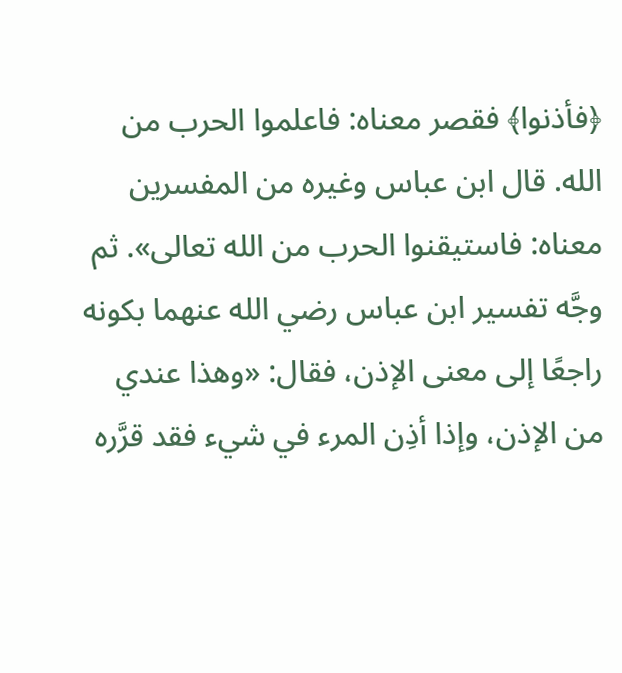﴿فأذنوا﴾ فقصر معناه: فاعلموا الحرب من الله. قال ابن عباس وغيره من المفسرين معناه: فاستيقنوا الحرب من الله تعالى». ثم وجَّه تفسير ابن عباس رضي الله عنهما بكونه راجعًا إلى معنى الإذن، فقال: «وهذا عندي من الإذن، وإذا أذِن المرء في شيء فقد قرَّره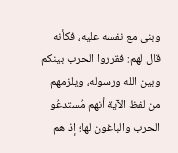وبنى مع نفسه عليه، فكأنه قال لهم: فقرروا الحرب بينكم وبين الله ورسوله، ويلزمهم من لفظ الآية أنهم مُستدعُو الحرب والباغون لها؛ إذ هم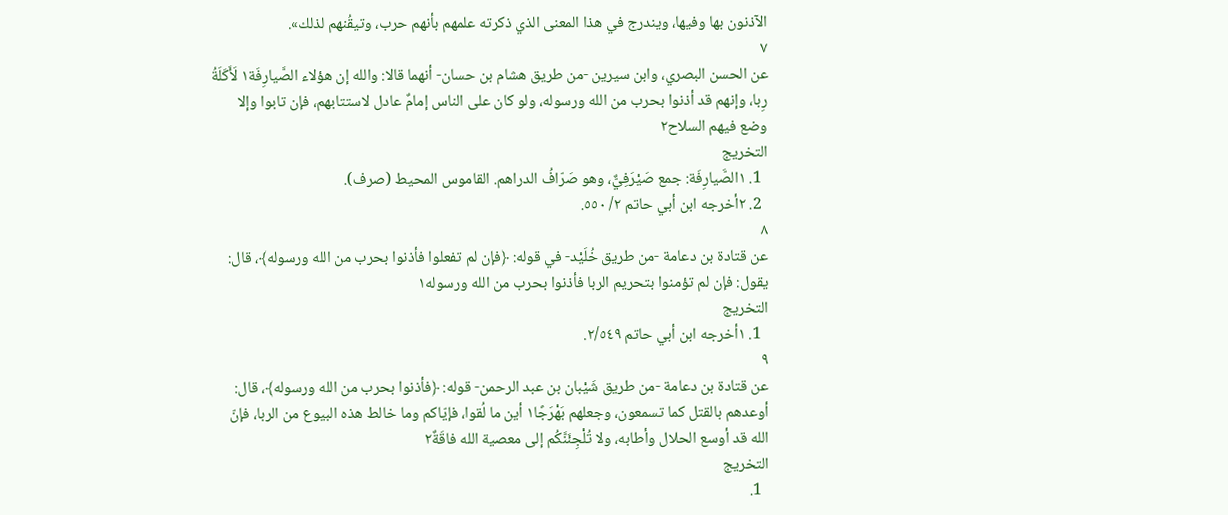الآذنون بها وفيها، ويندرج في هذا المعنى الذي ذكرته علمهم بأنهم حرب، وتيقُنهم لذلك».
٧
عن الحسن البصري، وابن سيرين -من طريق هشام بن حسان- أنهما قالا: والله إن هؤلاء الصَّيارِفَة١ لَأَكَلَةُ رِبا، وإنهم قد أذنوا بحرب من الله ورسوله، ولو كان على الناس إمامٌ عادل لاستتابهم، فإن تابوا وإلا وضع فيهم السلاح٢
التخريج
  1. ١الصَّيارِفَة: جمع صَيْرَفِيٌّ، وهو صَرّافُ الدراهم. القاموس المحيط (صرف).
  2. ٢أخرجه ابن أبي حاتم ٢/ ٥٥٠.
٨
عن قتادة بن دعامة -من طريق خُلَيْد- في قوله: ﴿فإن لم تفعلوا فأذنوا بحرب من الله ورسوله﴾، قال: يقول: فإن لم تؤمنوا بتحريم الربا فأذنوا بحرب من الله ورسوله١
التخريج
  1. ١أخرجه ابن أبي حاتم ٢/٥٤٩.
٩
عن قتادة بن دعامة -من طريق شَيْبان بن عبد الرحمن- قوله: ﴿فأذنوا بحرب من الله ورسوله﴾، قال: أوعدهم بالقتل كما تسمعون، وجعلهم بَهْرَجًا١ أين ما لُقوا، فإيّاكم وما خالط هذه البيوع من الربا، فإنّ الله قد أوسع الحلال وأطابه، ولا تُلْجِئَنَّكُم إلى معصية الله فاقَةٌ٢
التخريج
  1.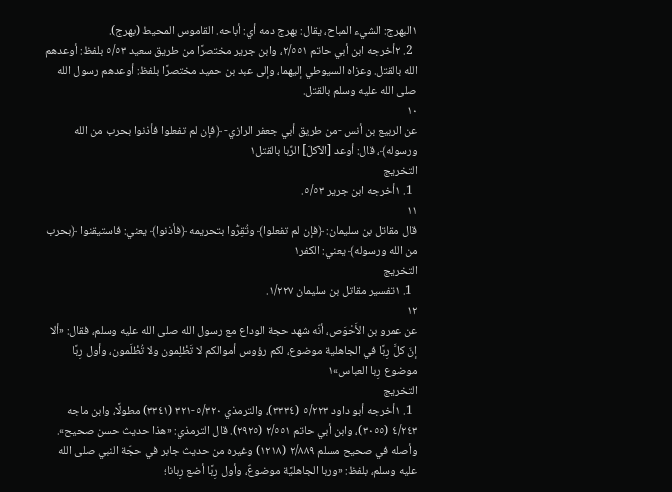١البهرج: الشيء المباح، يقال: بهرج دمه أي: أباحه. القاموس المحيط (بهرج).
  2. ٢أخرجه ابن أبي حاتم ٢/٥٥١، وابن جرير مختصرًا من طريق سعيد ٥/٥٣ بلفظ: أوعدهم الله بالقتل. وعزاه السيوطي إليهما، وإلى عبد بن حميد مختصرًا بلفظ: أوعدهم رسول الله صلى الله عليه وسلم بالقتل.
١٠
عن الربيع بن أنس -من طريق أبي جعفر الرازي- ﴿فإن لم تفعلوا فأذنوا بحرب من الله ورسوله﴾، قال: أوعد [الآكلَ] الرِّبا بالقتل١
التخريج
  1. ١أخرجه ابن جرير ٥/٥٣.
١١
قال مقاتل بن سليمان: ﴿فإن لم تفعلوا﴾ وتُقِرُّوا بتحريمه ﴿فأذنوا﴾ يعني: فاستيقنوا ﴿بحرب من الله ورسوله﴾ يعني: الكفر١
التخريج
  1. ١تفسير مقاتل بن سليمان ١/٢٢٧.
١٢
عن عمرو بن الأَحْوَص، أنّه شهد حجة الوداع مع رسول الله صلى الله عليه وسلم، فقال: «ألا إنّ كلَّ رِبًا في الجاهلية موضوع، لكم رؤوس أموالكم لا تَظْلِمون ولا تُظْلَمون، وأول رِبًا موضوع رِبا العباس»١
التخريج
  1. ١أخرجه أبو داود ٥/٢٢٣ (٣٣٣٤)، والترمذي ٥/٣٢٠-٣٢١ (٣٣٤١) مطولًا، وابن ماجه ٤/٢٤٣ (٣٠٥٥)، وابن أبي حاتم ٢/٥٥١ (٢٩٢٥). قال الترمذي: «هذا حديث حسن صحيح». وأصله في صحيح مسلم ٢/٨٨٩ (١٢١٨) وغيره من حديث جابر في حجّة النبي صلى الله عليه وسلم، بلفظ: «وربا الجاهليَّة موضوعٌ، وأول رِبًا أضع رِبانا؛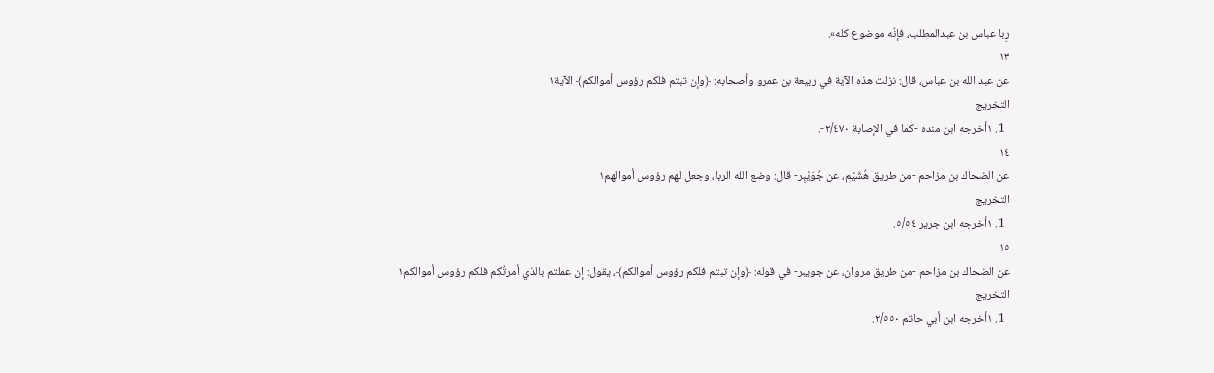رِبا عباس بن عبدالمطلب، فإنّه موضوع كله».
١٣
عن عبد الله بن عباس، قال: نزلت هذه الآية في ربيعة بن عمرو وأصحابه: ﴿وإن تبتم فلكم رؤوس أموالكم﴾ الآية١
التخريج
  1. ١أخرجه ابن منده -كما في الإصابة ٢/٤٧٠-.
١٤
عن الضحاك بن مزاحم -من طريق هُشَيْم، عن جُوَيْبِر- قال: وضع الله الربا، وجعل لهم رؤوس أموالهم١
التخريج
  1. ١أخرجه ابن جرير ٥/٥٤.
١٥
عن الضحاك بن مزاحم -من طريق مروان، عن جويبر- في قوله: ﴿وإن تبتم فلكم رؤوس أموالكم﴾، يقول: إن عملتم بالذي أمرتُكم فلكم رؤوس أموالكم١
التخريج
  1. ١أخرجه ابن أبي حاتم ٢/٥٥٠.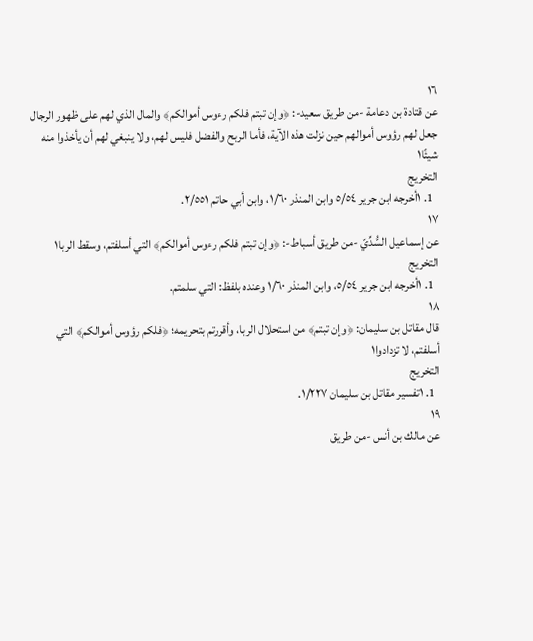١٦
عن قتادة بن دعامة -من طريق سعيد-: ﴿وإن تبتم فلكم رءوس أموالكم﴾ والمال الذي لهم على ظهور الرجال جعل لهم رؤوس أموالهم حين نزلت هذه الآية، فأما الربح والفضل فليس لهم، ولا ينبغي لهم أن يأخذوا منه شيئًا١
التخريج
  1. ١أخرجه ابن جرير ٥/٥٤ وابن المنذر ١/٦٠، وابن أبي حاتم ٢/٥٥١.
١٧
عن إسماعيل السُّدِّيّ -من طريق أسباط-: ﴿وإن تبتم فلكم رءوس أموالكم﴾ التي أسلفتم، وسقط الربا١
التخريج
  1. ١أخرجه ابن جرير ٥/٥٤، وابن المنذر ١/٦٠ وعنده بلفظ: التي سلمتم.
١٨
قال مقاتل بن سليمان: ﴿وإن تبتم﴾ من استحلال الربا، وأقررتم بتحريمه؛ ﴿فلكم رؤوس أموالكم﴾ التي أسلفتم، لا تزدادوا١
التخريج
  1. ١تفسير مقاتل بن سليمان ١/٢٢٧.
١٩
عن مالك بن أنس -من طريق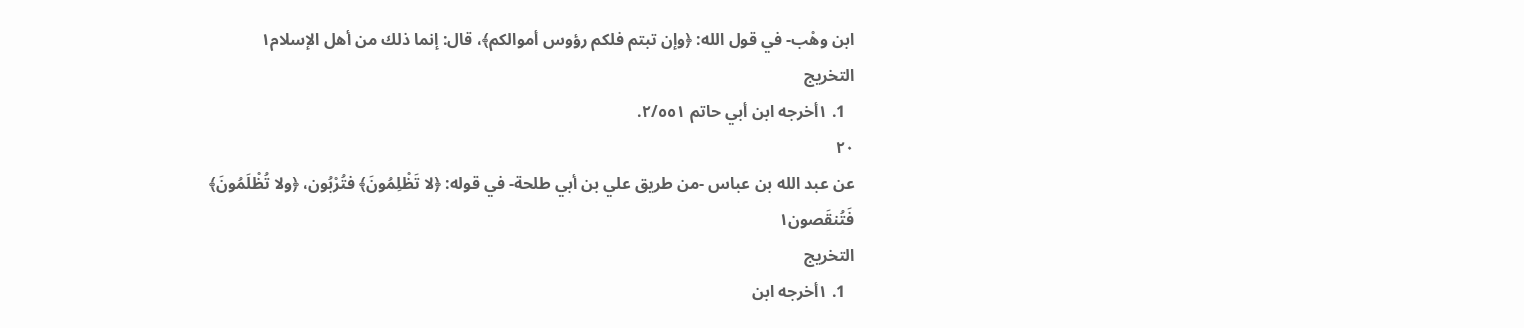ابن وهْب- في قول الله: ﴿وإن تبتم فلكم رؤوس أموالكم﴾، قال: إنما ذلك من أهل الإسلام١
التخريج
  1. ١أخرجه ابن أبي حاتم ٢/٥٥١.
٢٠
عن عبد الله بن عباس -من طريق علي بن أبي طلحة- في قوله: ﴿لا تَظْلِمُونَ﴾ فتُرْبُون، ﴿ولا تُظْلَمُونَ﴾ فَتُنقَصون١
التخريج
  1. ١أخرجه ابن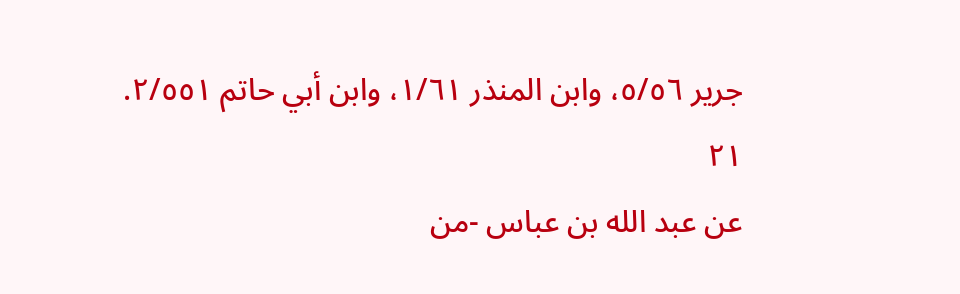جرير ٥/٥٦، وابن المنذر ١/٦١، وابن أبي حاتم ٢/٥٥١.
٢١
عن عبد الله بن عباس -من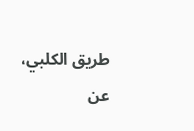طريق الكلبي، عن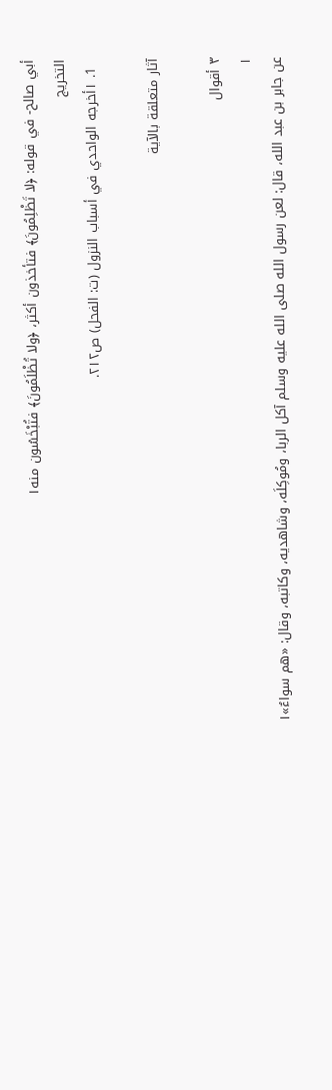أبي صالح- في قوله: ﴿لا تَظْلِمُونَ﴾ فتأخذون أكثر، ﴿ولا تُظْلَمُونَ﴾ فتُبْخَسُون منه١
التخريج
  1. ١أخرجه الواحدي في أسباب النزول (ت: الفحل) ص٢١٢.

آثار متعلقة بالآية

٣ أقوال
١
عن جابر بن عبد الله، قال: لعن رسول الله صلى الله عليه وسلم آكل الربا، ومُوكِلَه، وشاهديه، وكاتبه، وقال: «هم سواءٌ»١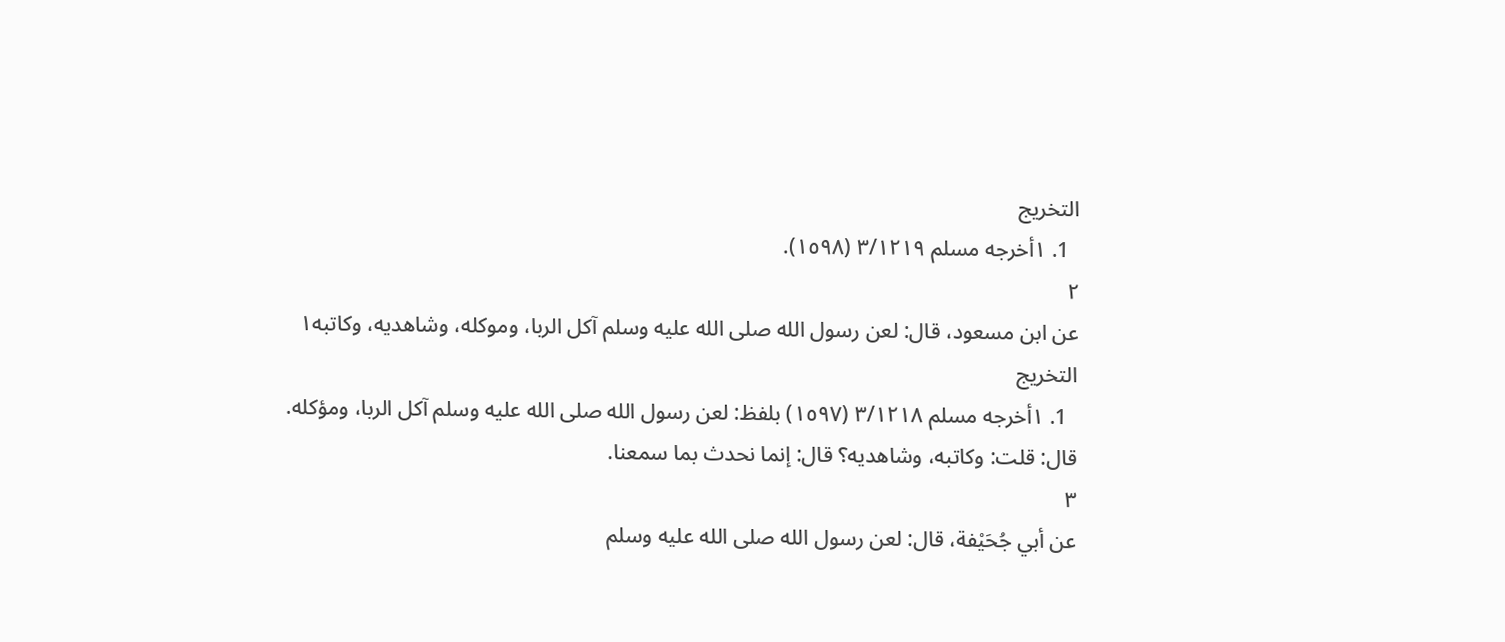التخريج
  1. ١أخرجه مسلم ٣/١٢١٩ (١٥٩٨).
٢
عن ابن مسعود، قال: لعن رسول الله صلى الله عليه وسلم آكل الربا، وموكله، وشاهديه، وكاتبه١
التخريج
  1. ١أخرجه مسلم ٣/١٢١٨ (١٥٩٧) بلفظ: لعن رسول الله صلى الله عليه وسلم آكل الربا، ومؤكله. قال: قلت: وكاتبه، وشاهديه؟ قال: إنما نحدث بما سمعنا.
٣
عن أبي جُحَيْفة، قال: لعن رسول الله صلى الله عليه وسلم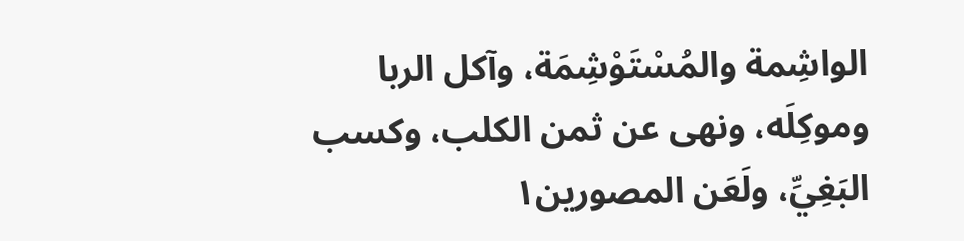الواشِمة والمُسْتَوْشِمَة، وآكل الربا وموكِلَه، ونهى عن ثمن الكلب، وكسب البَغِيِّ، ولَعَن المصورين١